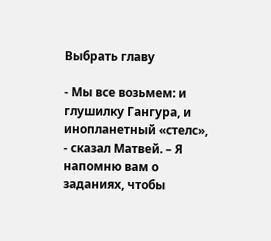Выбрать главу

- Мы все возьмем: и глушилку Гангура, и инопланетный «стелс», - сказал Матвей. – Я напомню вам о заданиях, чтобы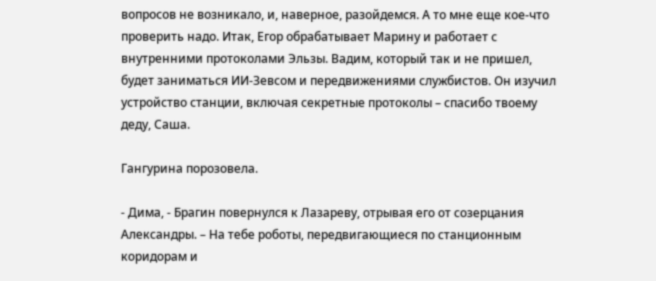вопросов не возникало, и, наверное, разойдемся. А то мне еще кое-что проверить надо. Итак, Егор обрабатывает Марину и работает с внутренними протоколами Эльзы. Вадим, который так и не пришел, будет заниматься ИИ-Зевсом и передвижениями службистов. Он изучил устройство станции, включая секретные протоколы – спасибо твоему деду, Саша.

Гангурина порозовела.

- Дима, - Брагин повернулся к Лазареву, отрывая его от созерцания Александры. – На тебе роботы, передвигающиеся по станционным коридорам и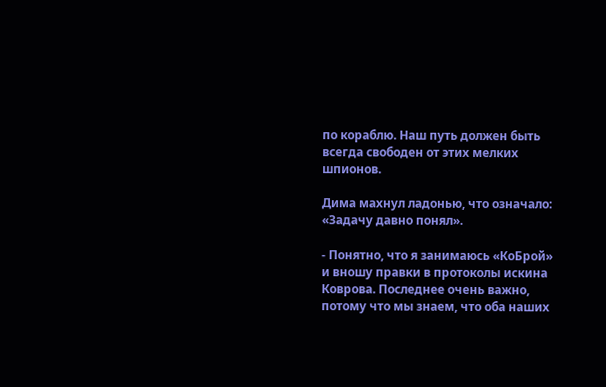по кораблю. Наш путь должен быть всегда свободен от этих мелких шпионов.

Дима махнул ладонью, что означало: «Задачу давно понял».

- Понятно, что я занимаюсь «КоБрой» и вношу правки в протоколы искина  Коврова. Последнее очень важно, потому что мы знаем, что оба наших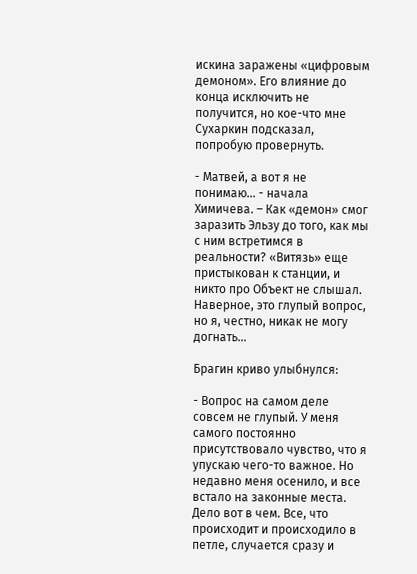искина заражены «цифровым демоном». Его влияние до конца исключить не получится, но кое-что мне Сухаркин подсказал, попробую провернуть.

- Матвей, а вот я не понимаю… - начала Химичева. – Как «демон» смог заразить Эльзу до того, как мы с ним встретимся в реальности? «Витязь» еще пристыкован к станции, и никто про Объект не слышал. Наверное, это глупый вопрос, но я, честно, никак не могу догнать…

Брагин криво улыбнулся:

- Вопрос на самом деле совсем не глупый. У меня самого постоянно присутствовало чувство, что я упускаю чего-то важное. Но недавно меня осенило, и все встало на законные места. Дело вот в чем. Все, что происходит и происходило в петле, случается сразу и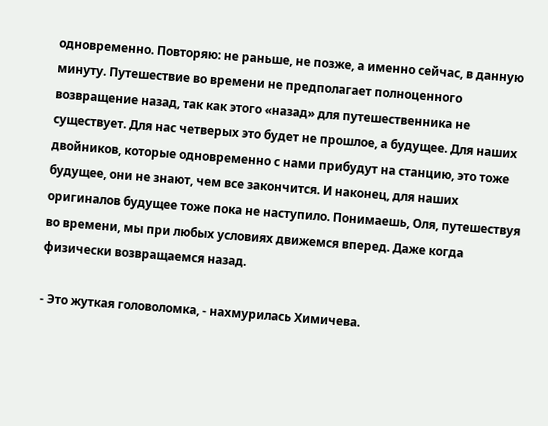одновременно. Повторяю: не раньше, не позже, а именно сейчас, в данную минуту. Путешествие во времени не предполагает полноценного возвращение назад, так как этого «назад» для путешественника не существует. Для нас четверых это будет не прошлое, а будущее. Для наших двойников, которые одновременно с нами прибудут на станцию, это тоже будущее, они не знают, чем все закончится. И наконец, для наших оригиналов будущее тоже пока не наступило. Понимаешь, Оля, путешествуя во времени, мы при любых условиях движемся вперед. Даже когда физически возвращаемся назад.

- Это жуткая головоломка, - нахмурилась Химичева.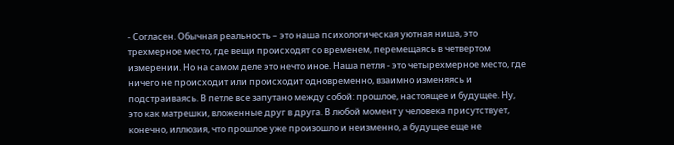- Согласен. Обычная реальность – это наша психологическая уютная ниша, это трехмерное место, где вещи происходят со временем, перемещаясь в четвертом измерении. Но на самом деле это нечто иное. Наша петля - это четырехмерное место, где ничего не происходит или происходит одновременно, взаимно изменяясь и подстраиваясь. В петле все запутано между собой: прошлое, настоящее и будущее. Ну, это как матрешки, вложенные друг в друга. В любой момент у человека присутствует, конечно, иллюзия, что прошлое уже произошло и неизменно, а будущее еще не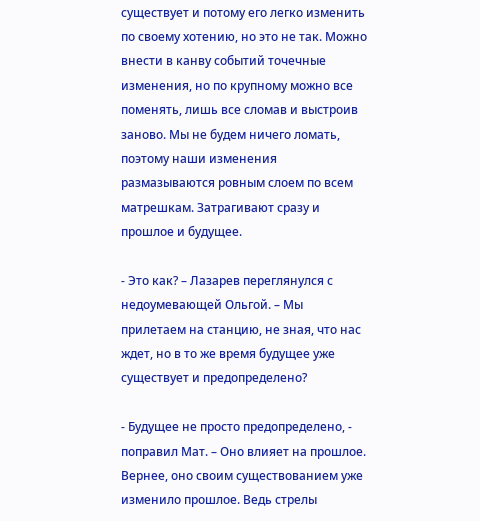существует и потому его легко изменить по своему хотению, но это не так. Можно внести в канву событий точечные изменения, но по крупному можно все поменять, лишь все сломав и выстроив заново. Мы не будем ничего ломать, поэтому наши изменения размазываются ровным слоем по всем матрешкам. Затрагивают сразу и прошлое и будущее.

- Это как? – Лазарев переглянулся с недоумевающей Ольгой. – Мы прилетаем на станцию, не зная, что нас ждет, но в то же время будущее уже существует и предопределено?

- Будущее не просто предопределено, - поправил Мат. – Оно влияет на прошлое. Вернее, оно своим существованием уже изменило прошлое. Ведь стрелы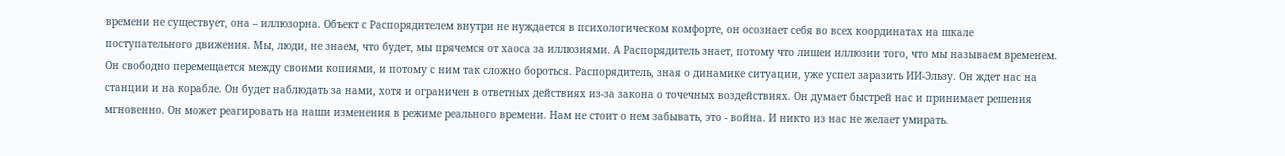времени не существует, она – иллюзорна. Объект с Распорядителем внутри не нуждается в психологическом комфорте, он осознает себя во всех координатах на шкале поступательного движения. Мы, люди, не знаем, что будет, мы прячемся от хаоса за иллюзиями. А Распорядитель знает, потому что лишен иллюзии того, что мы называем временем. Он свободно перемещается между своими копиями, и потому с ним так сложно бороться. Распорядитель, зная о динамике ситуации, уже успел заразить ИИ-Эльзу. Он ждет нас на станции и на корабле. Он будет наблюдать за нами, хотя и ограничен в ответных действиях из-за закона о точечных воздействиях. Он думает быстрей нас и принимает решения мгновенно. Он может реагировать на наши изменения в режиме реального времени. Нам не стоит о нем забывать, это - война. И никто из нас не желает умирать.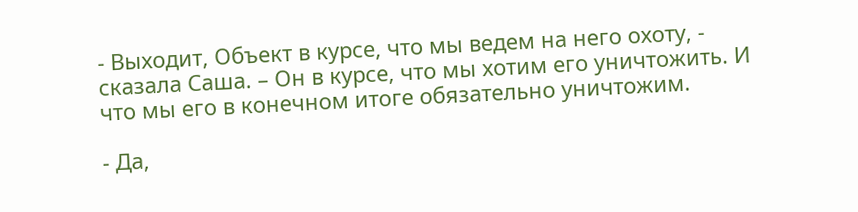- Выходит, Объект в курсе, что мы ведем на него охоту, - сказала Саша. – Он в курсе, что мы хотим его уничтожить. И что мы его в конечном итоге обязательно уничтожим.

- Да,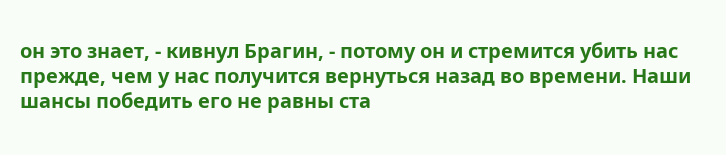он это знает, - кивнул Брагин, - потому он и стремится убить нас прежде, чем у нас получится вернуться назад во времени. Наши шансы победить его не равны ста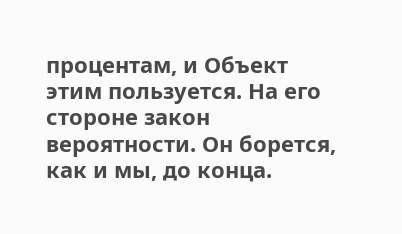процентам, и Объект этим пользуется. На его стороне закон вероятности. Он борется, как и мы, до конца.